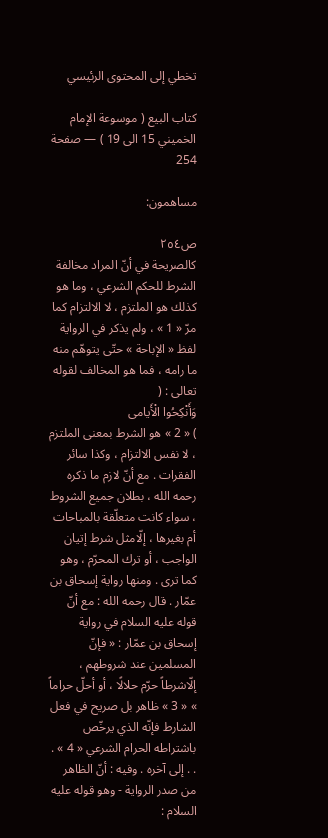تخطي إلى المحتوى الرئيسي

كتاب البيع ( موسوعة الإمام الخميني 15 الى 19 ) — صفحة 254

مساهمون:

ص٢٥٤
كالصريحة في أنّ المراد مخالفة الشرط للحكم الشرعي ، وما هو كذلك هو الملتزم ، لا الالتزام كما مرّ « 1 » ، ولم يذكر في الرواية لفظ « الإباحة » حتّى يتوهّم منه ما رامه ، فما هو المخالف لقوله تعالى : (
وَأَنْكِحُوا الْأَيامى
) « 2 » هو الشرط بمعنى الملتزم ، لا نفس الالتزام ، وكذا سائر الفقرات . مع أنّ لازم ما ذكره رحمه الله ، بطلان جميع الشروط ، سواء كانت متعلّقة بالمباحات أم بغيرها ، إلّامثل شرط إتيان الواجب ، أو ترك المحرّم ، وهو كما ترى . ومنها رواية إسحاق بن عمّار . قال رحمه الله : مع أنّ قوله عليه السلام في رواية إسحاق بن عمّار : « فإنّ المسلمين عند شروطهم ، إلّاشرطاً حرّم حلالًا ، أو أحلّ حراماً » « 3 » ظاهر بل صريح في فعل الشارط فإنّه الذي يرخّص باشتراطه الحرام الشرعي « 4 » . . . إلى آخره . وفيه : أنّ الظاهر من صدر الرواية - وهو قوله عليه السلام :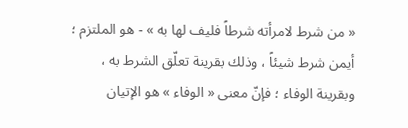« من شرط لامرأته شرطاً فليف لها به » - هو الملتزم ؛ أيمن شرط شيئاً ، وذلك بقرينة تعلّق الشرط به ، وبقرينة الوفاء ؛ فإنّ معنى « الوفاء » هو الإتيان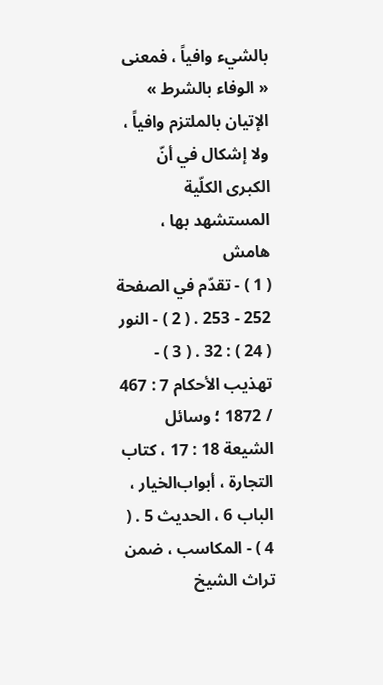بالشيء وافياً ، فمعنى « الوفاء بالشرط » الإتيان بالملتزم وافياً ، ولا إشكال في أنّ الكبرى الكلّية المستشهد بها ،
هامش
( 1 ) - تقدّم في الصفحة 252 - 253 . ( 2 ) - النور ( 24 ) : 32 . ( 3 ) - تهذيب الأحكام 7 : 467 / 1872 ؛ وسائل الشيعة 18 : 17 ، كتاب التجارة ، أبواب‌الخيار ، الباب 6 ، الحديث 5 . ( 4 ) - المكاسب ، ضمن تراث الشيخ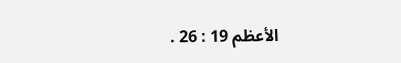الأعظم 19 : 26 .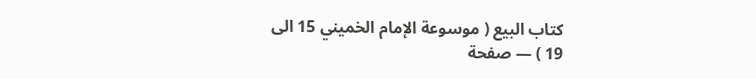كتاب البيع ( موسوعة الإمام الخميني 15 الى 19 ) — صفحة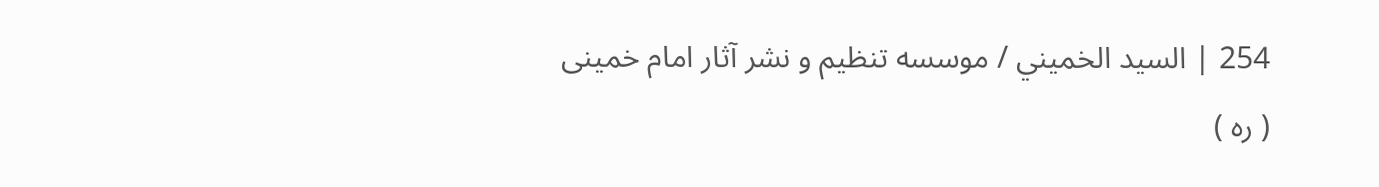254 | السيد الخميني / موسسه تنظيم و نشر آثار امام خمينى ( ره )